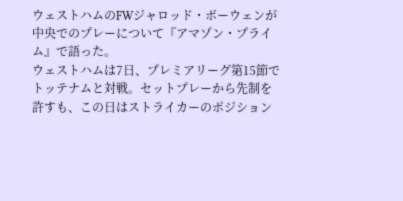ウェストハムのFWジャロッド・ボーウェンが中央でのプレーについて『アマゾン・プライム』で語った。
ウェストハムは7日、プレミアリーグ第15節でトッテナムと対戦。セットプレーから先制を許すも、この日はストライカーのポジション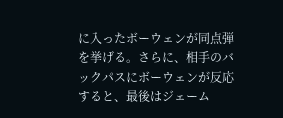に入ったボーウェンが同点弾を挙げる。さらに、相手のバックパスにボーウェンが反応すると、最後はジェーム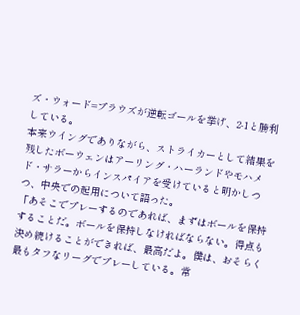ズ・ウォード=プラウズが逆転ゴールを挙げ、2-1と勝利している。
本来ウイングでありながら、ストライカーとして結果を残したボーウェンはアーリング・ハーランドやモハメド・サラーからインスパイアを受けていると明かしつつ、中央での起用について語った。
「あそこでプレーするのであれば、まずはボールを保持することだ。ボールを保持しなければならない。得点も決め続けることができれば、最高だよ。僕は、おそらく最もタフなリーグでプレーしている。常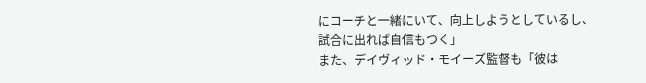にコーチと一緒にいて、向上しようとしているし、試合に出れば自信もつく」
また、デイヴィッド・モイーズ監督も「彼は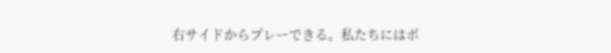右サイドからプレーできる。私たちにはボ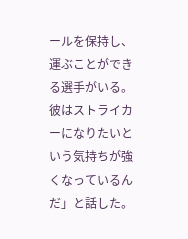ールを保持し、運ぶことができる選手がいる。彼はストライカーになりたいという気持ちが強くなっているんだ」と話した。